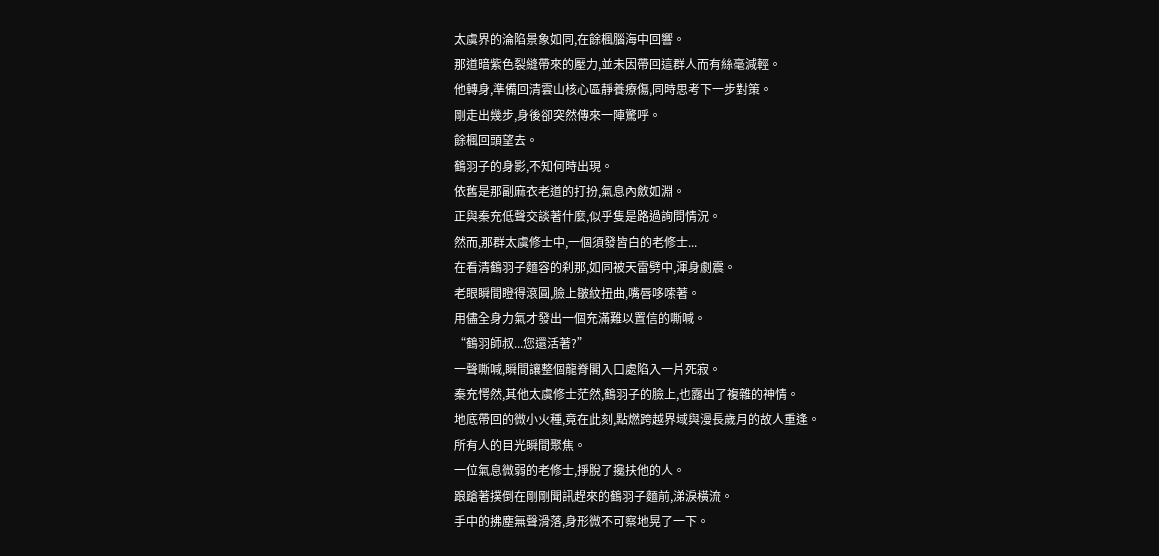太虞界的淪陷景象如同,在餘楓腦海中回響。
那道暗紫色裂縫帶來的壓力,並未因帶回這群人而有絲毫減輕。
他轉身,準備回清雲山核心區靜養療傷,同時思考下一步對策。
剛走出幾步,身後卻突然傳來一陣驚呼。
餘楓回頭望去。
鶴羽子的身影,不知何時出現。
依舊是那副麻衣老道的打扮,氣息內斂如淵。
正與秦充低聲交談著什麼,似乎隻是路過詢問情況。
然而,那群太虞修士中,一個須發皆白的老修士...
在看清鶴羽子麵容的刹那,如同被天雷劈中,渾身劇震。
老眼瞬間瞪得滾圓,臉上皺紋扭曲,嘴唇哆嗦著。
用儘全身力氣才發出一個充滿難以置信的嘶喊。
“鶴羽師叔...您還活著?”
一聲嘶喊,瞬間讓整個龍脊閣入口處陷入一片死寂。
秦充愕然,其他太虞修士茫然,鶴羽子的臉上,也露出了複雜的神情。
地底帶回的微小火種,竟在此刻,點燃跨越界域與漫長歲月的故人重逢。
所有人的目光瞬間聚焦。
一位氣息微弱的老修士,掙脫了攙扶他的人。
踉蹌著撲倒在剛剛聞訊趕來的鶴羽子麵前,涕淚橫流。
手中的拂塵無聲滑落,身形微不可察地晃了一下。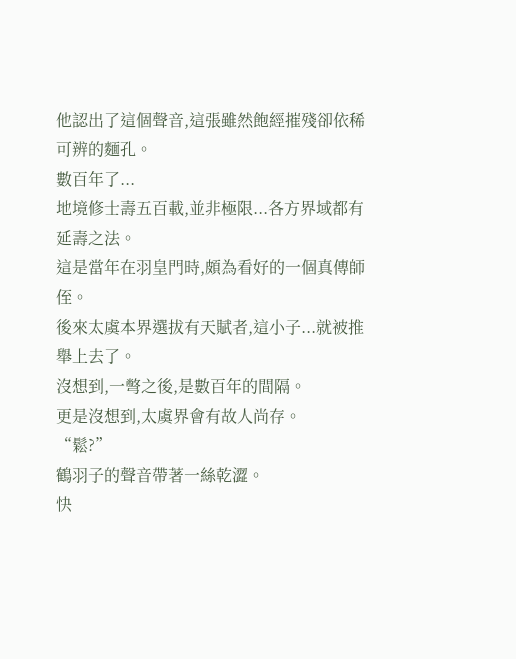他認出了這個聲音,這張雖然飽經摧殘卻依稀可辨的麵孔。
數百年了...
地境修士壽五百載,並非極限...各方界域都有延壽之法。
這是當年在羽皇門時,頗為看好的一個真傳師侄。
後來太虞本界選拔有天賦者,這小子...就被推舉上去了。
沒想到,一彆之後,是數百年的間隔。
更是沒想到,太虞界會有故人尚存。
“鬆?”
鶴羽子的聲音帶著一絲乾澀。
快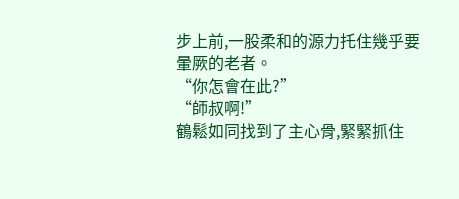步上前,一股柔和的源力托住幾乎要暈厥的老者。
“你怎會在此?”
“師叔啊!”
鶴鬆如同找到了主心骨,緊緊抓住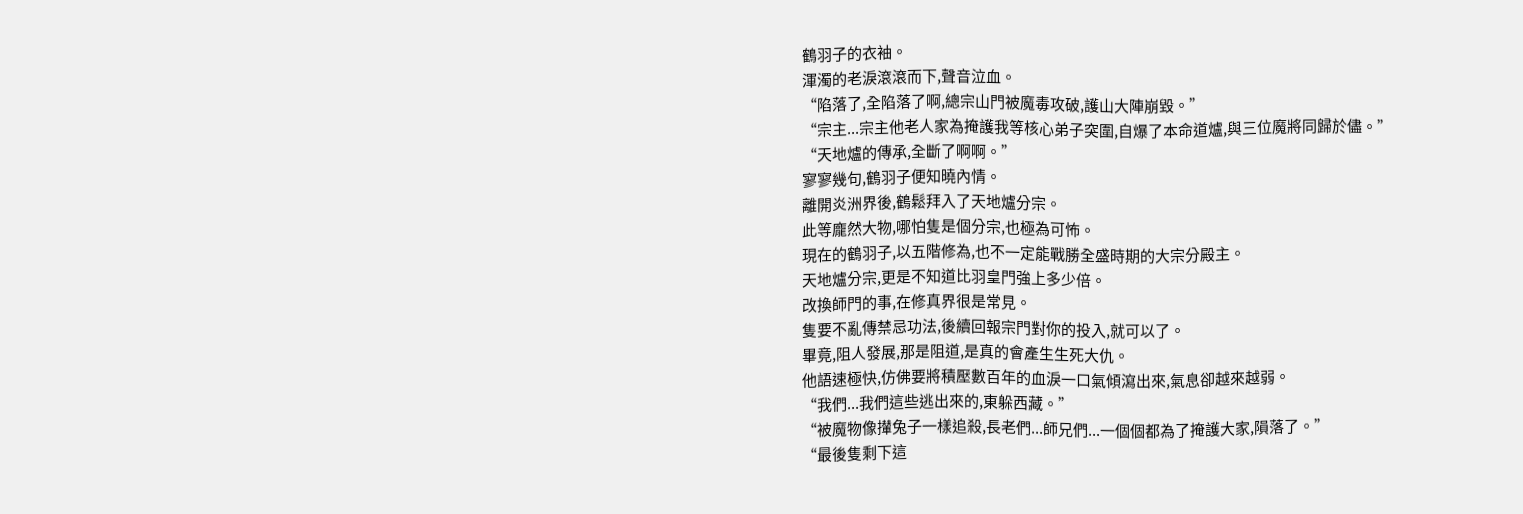鶴羽子的衣袖。
渾濁的老淚滾滾而下,聲音泣血。
“陷落了,全陷落了啊,總宗山門被魔毒攻破,護山大陣崩毀。”
“宗主...宗主他老人家為掩護我等核心弟子突圍,自爆了本命道爐,與三位魔將同歸於儘。”
“天地爐的傳承,全斷了啊啊。”
寥寥幾句,鶴羽子便知曉內情。
離開炎洲界後,鶴鬆拜入了天地爐分宗。
此等龐然大物,哪怕隻是個分宗,也極為可怖。
現在的鶴羽子,以五階修為,也不一定能戰勝全盛時期的大宗分殿主。
天地爐分宗,更是不知道比羽皇門強上多少倍。
改換師門的事,在修真界很是常見。
隻要不亂傳禁忌功法,後續回報宗門對你的投入,就可以了。
畢竟,阻人發展,那是阻道,是真的會產生生死大仇。
他語速極快,仿佛要將積壓數百年的血淚一口氣傾瀉出來,氣息卻越來越弱。
“我們...我們這些逃出來的,東躲西藏。”
“被魔物像攆兔子一樣追殺,長老們...師兄們...一個個都為了掩護大家,隕落了。”
“最後隻剩下這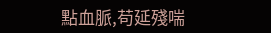點血脈,苟延殘喘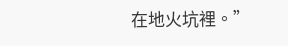在地火坑裡。”